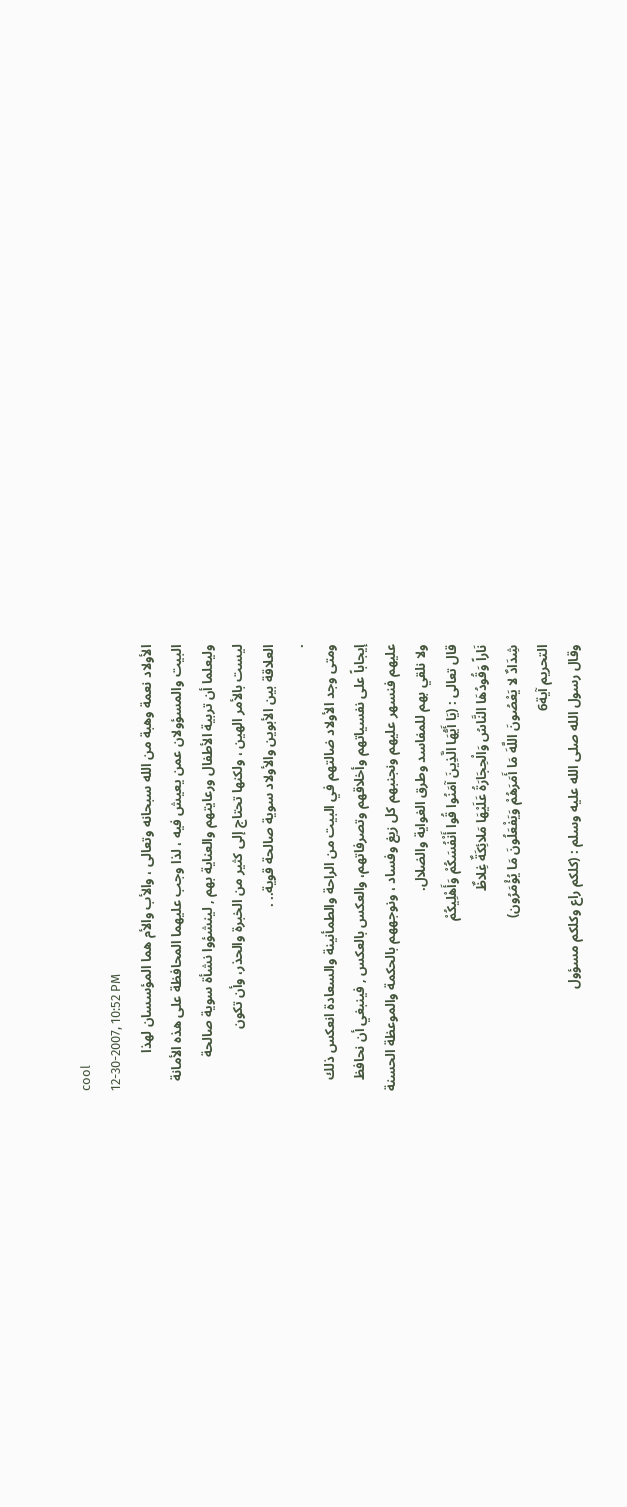cool
12-30-2007, 10:52 PM
الأولاد نعمة وهبة من الله سبحانه وتعالى ، والأب والأم هما المؤسسان لهذا
البيت والمسؤولان عمن يعيش فيه ، لذا وجب عليهما المحافظة على هذه الأمانة
وليعلما أن تربية الأطفال ورعايتهم والعناية بهم , لينشؤوا نشأة سوية صالحة
ليست بالأمر الهين ، ولكنها تحتاج إلى كثير من الخبرة والحذر، وأن تكون
العلاقة بين الأبوين والأولاد سوية صالحة قوية.. .
.
ومتى وجد الأولاد ضالتهم في البيت من الراحة والطمأنينة والسعادة انعكس ذلك
إيجاباً على نفسياتهم وأخلاقهم وتصرفاتهم، والعكس بالعكس , فينبغي أن نحافظ
عليهم فنسهر عليهم ونجنبهم كل زيغ وفساد ، ونوجههم بالحكمة والموعظة الحسنة
ولا نلقي بهم للمفاسد وطرق الغواية والضلال.
قال تعالى : (يَا أَيُّهَا الَّذِينَ آمَنُوا قُوا أَنْفُسَكُمْ وَأَهْلِيكُمْ
نَاراً وَقُودُهَا النَّاسُ وَالْحِجَارَةُ عَلَيْهَا مَلائِكَةٌ غِلاظٌ
شِدَادٌ لا يَعْصُونَ اللَّهَ مَا أَمَرَهُمْ وَيَفْعَلُونَ مَا يُؤْمَرُون)
التحريم آية6
وقال رسول الله صلى الله عليه وسلم : (كلكم راع وكلكم مسؤول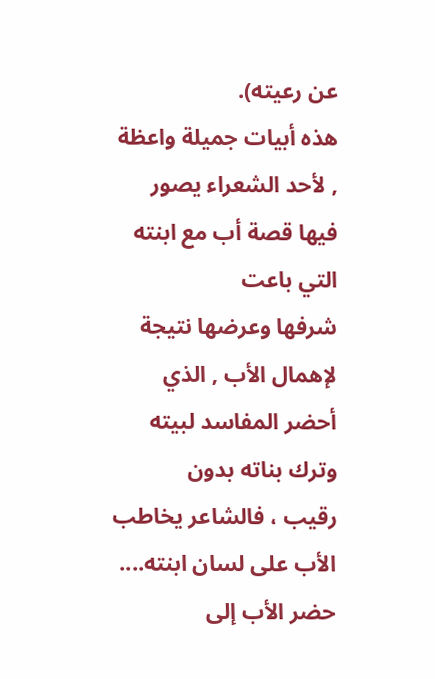عن رعيته).
هذه أبيات جميلة واعظة , لأحد الشعراء يصور فيها قصة أب مع ابنته التي باعت
شرفها وعرضها نتيجة لإهمال الأب , الذي أحضر المفاسد لبيته وترك بناته بدون
رقيب ، فالشاعر يخاطب الأب على لسان ابنته....
حضر الأب إلى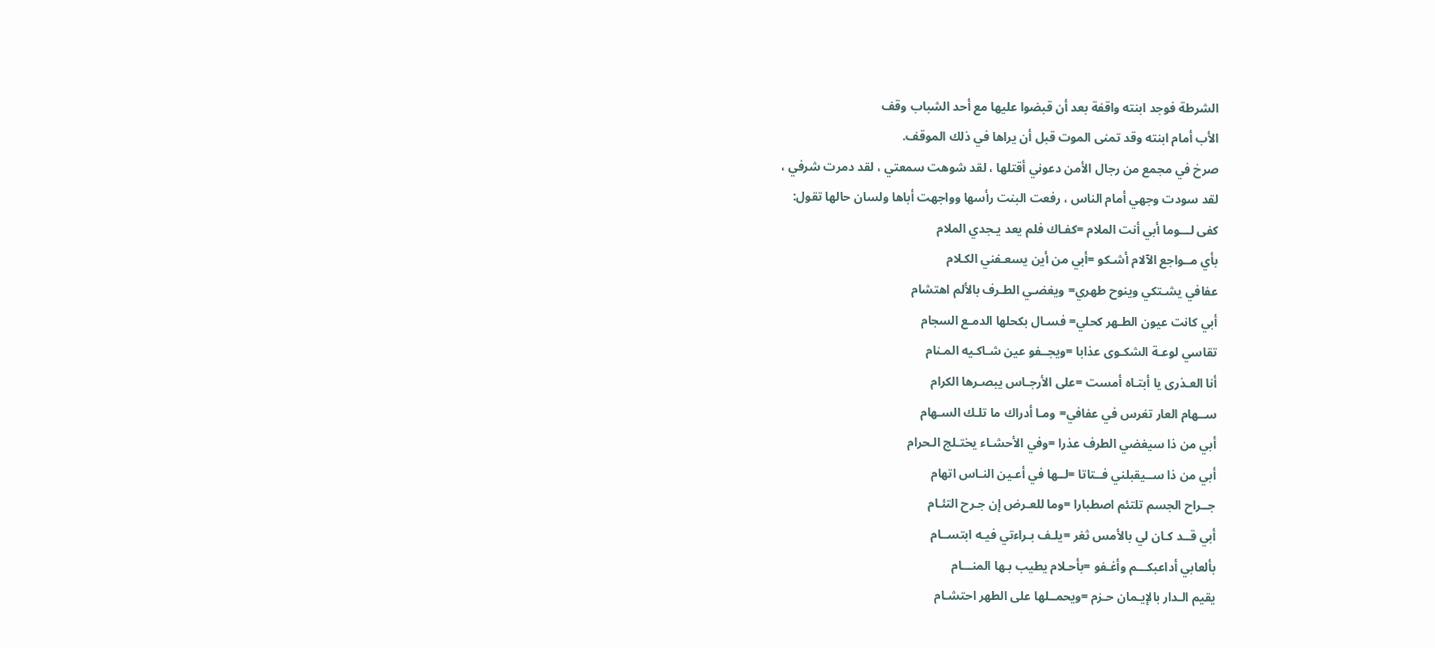الشرطة فوجد ابنته واقفة بعد أن قبضوا عليها مع أحد الشباب وقف
الأب أمام ابنته وقد تمنى الموت قبل أن يراها في ذلك الموقف.
صرخ في مجمع من رجال الأمن دعوني أقتلها ، لقد شوهت سمعتي ، لقد دمرت شرفي ،
لقد سودت وجهي أمام الناس ، رفعت البنت رأسها وواجهت أباها ولسان حالها تقول:
كفى لـــوما أبي أنت الملام =كفـاك فلم يعد يـجدي الملام
بأي مــواجع الآلام أشـكو =أبي من أين يسعـفني الكـلام
عفافي يشـتكي وينوح طهري= ويغضـي الطـرف بالألم اهتشام
أبي كانت عيون الطـهر كحلي= فسـال بكحلها الدمـع السجام
تقاسي لوعـة الشكـوى عذابا =ويجــفو عين شـاكـيه المـنام
أنا العـذرى يا أبتـاه أمست =على الأرجـاس يبصـرها الكرام
ســهام العار تغرس في عفافي= ومـا أدراك ما تلـك السـهام
أبي من ذا سيغضي الطرف عذرا =وفي الأحشـاء يختـلج الـحرام
أبي من ذا ســيقبلني فــتاتا =لــها في أعـين النـاس اتهام
جــراح الجسم تلتئم اصطبارا =وما للعـرض إن جـرح التئـام
أبي قــد كـان لي بالأمس ثغر =يلـف بـراءتي فيـه ابتســام
بألعابي أداعبكـــم وأغـفو =بأحـلام يطيب بـها المنـــام
يقيم الـدار بالإيـمان حـزم =ويحمــلها على الطهر احتشـام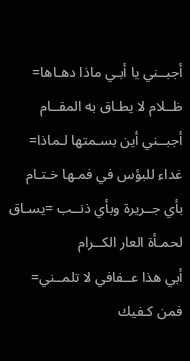أجبــني يا أبـي ماذا دهـاها= ظــلام لا يطـاق به المقــام
أجبــني أين بسـمتها لـماذا= غداء للبؤس في فمـها خـتـام
بأي جــريرة وبأي ذنــب =يسـاق لحمـأة العار الكــرام
أبي هذا عــفافي لا تلمــني= فمن كـفيك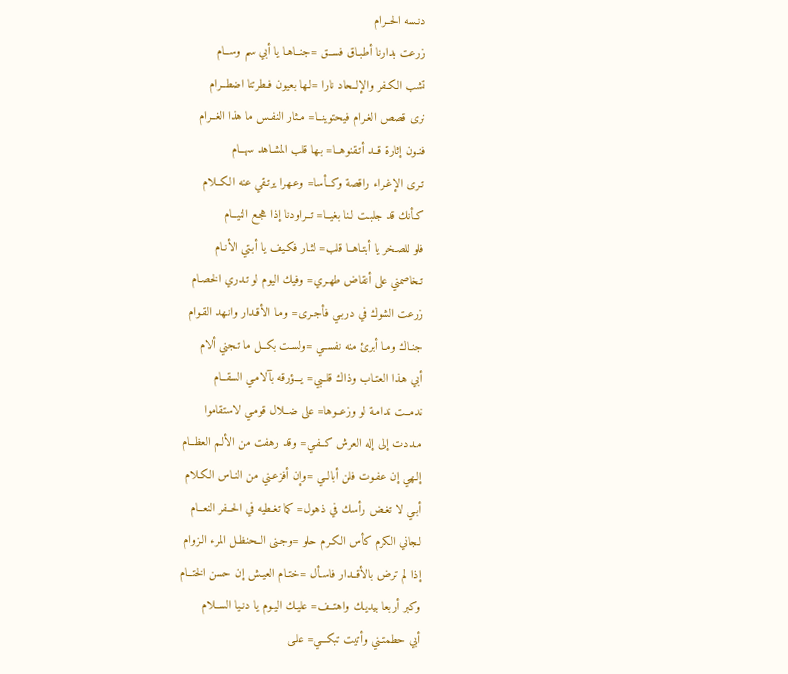دنـسه الحــرام
زرعت بدارنا أطبـاق فســق =جنــاهـا يا أبي سم وســام
تشب الكـفر والإلــحاد نارا =لـها بعيون فـطرتنا اضطــرام
نرى قصص الغـرام فيحتوينــا= مـثار النفـس ما هذا الغــرام
فنـون إثارة قــد أتـقنوهــا= بـها قلب المشـاهد سهــام
تـرى الإغـراء راقصة وكــأسا= وعـهرا يرتـقي عنه الكــلام
كـأنك قد جلبـت لـنا بغيــا= تــراودنا إذا هجـع النيــام
فلو للصـخر يا أبتـاهــا قلب= لثـار فكـيف يا أبـتي الأنـام
تـخاصمني على أنقاض طهـري= وفيك اليوم لو تـدري الخصـام
زرعت الشوك في دربـي فأجـرى= ومـا الأقـدار وانـهد القـوام
جنـاك ومـا أبرئ منه نفســي =ولسـت بكــل ما تـجني ألام
أبي هـذا العتـاب وذاك قلــبي= يـــؤرقه بآلامـي السقــام
ندمــت ندامـة لو وزعــوها= على ضــلال قومـي لاستقاموا
مـددت إلى إله العرش كــفـي= وقد رهفت من الألـم العظــام
إلـهي إن عفـوت فلن أبالــي =وإن أفزعـني من النـاس الكـلام
أبـي لا تغـض رأسك في ذهول= كما تغـطيه في الحــفر النعــام
لـجاني الكرم كأس الكـرم حلو =وجـنى الــحنظـل المرء الـزوام
إذا لم ترض بالأقــدار فاسـأل =ختـام العيـش إن حسن الختــام
وكبر أربعا بيديـك واهتــف= عليـك اليـوم يا دنـيا الســلام
أبي حطمتـني وأتيت تبكـــي= علـى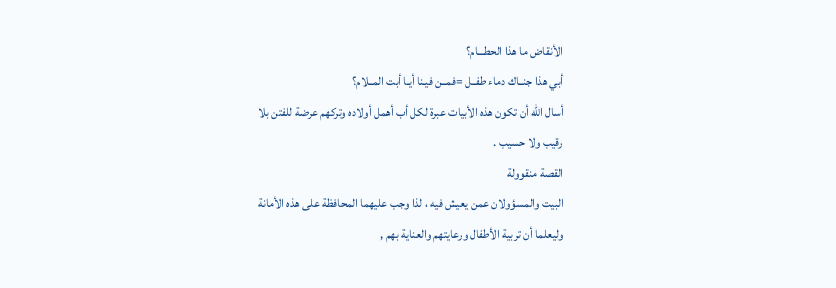الأنقاض ما هذا الحطـــام؟
أبي هذا جنــاك دماء طفــل =فمــن فيـنا أيـا أبت المــلام؟
أسال الله أن تكون هذه الأبيات عبرة لكل أب أهمل أولاده وتركهم عرضة للفتن بلا
رقيب ولا حسيب .
القصة منقوولة
البيت والمسؤولان عمن يعيش فيه ، لذا وجب عليهما المحافظة على هذه الأمانة
وليعلما أن تربية الأطفال ورعايتهم والعناية بهم ,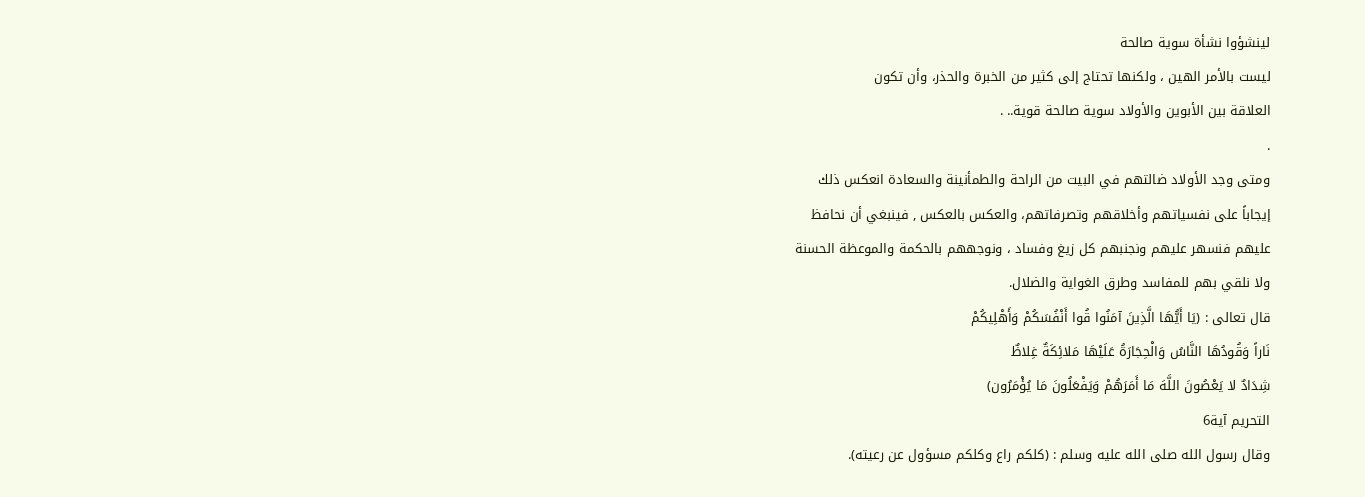لينشؤوا نشأة سوية صالحة
ليست بالأمر الهين ، ولكنها تحتاج إلى كثير من الخبرة والحذر، وأن تكون
العلاقة بين الأبوين والأولاد سوية صالحة قوية.. .
.
ومتى وجد الأولاد ضالتهم في البيت من الراحة والطمأنينة والسعادة انعكس ذلك
إيجاباً على نفسياتهم وأخلاقهم وتصرفاتهم، والعكس بالعكس , فينبغي أن نحافظ
عليهم فنسهر عليهم ونجنبهم كل زيغ وفساد ، ونوجههم بالحكمة والموعظة الحسنة
ولا نلقي بهم للمفاسد وطرق الغواية والضلال.
قال تعالى : (يَا أَيُّهَا الَّذِينَ آمَنُوا قُوا أَنْفُسَكُمْ وَأَهْلِيكُمْ
نَاراً وَقُودُهَا النَّاسُ وَالْحِجَارَةُ عَلَيْهَا مَلائِكَةٌ غِلاظٌ
شِدَادٌ لا يَعْصُونَ اللَّهَ مَا أَمَرَهُمْ وَيَفْعَلُونَ مَا يُؤْمَرُون)
التحريم آية6
وقال رسول الله صلى الله عليه وسلم : (كلكم راع وكلكم مسؤول عن رعيته).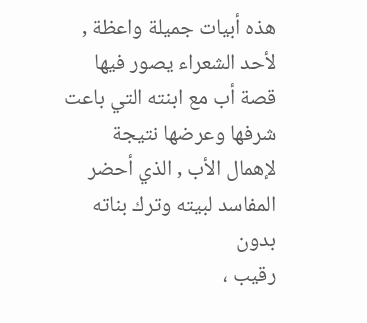هذه أبيات جميلة واعظة , لأحد الشعراء يصور فيها قصة أب مع ابنته التي باعت
شرفها وعرضها نتيجة لإهمال الأب , الذي أحضر المفاسد لبيته وترك بناته بدون
رقيب ،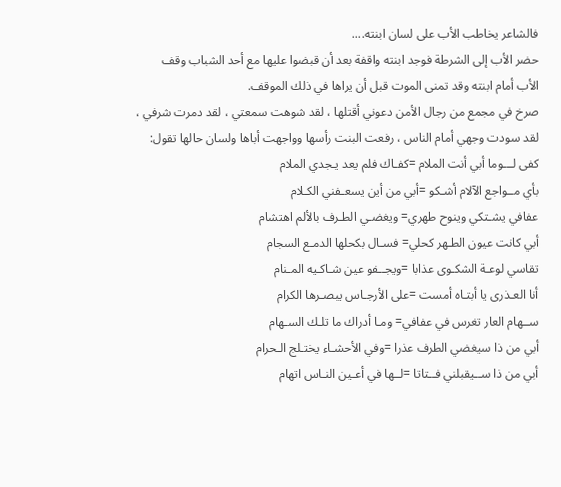فالشاعر يخاطب الأب على لسان ابنته....
حضر الأب إلى الشرطة فوجد ابنته واقفة بعد أن قبضوا عليها مع أحد الشباب وقف
الأب أمام ابنته وقد تمنى الموت قبل أن يراها في ذلك الموقف.
صرخ في مجمع من رجال الأمن دعوني أقتلها ، لقد شوهت سمعتي ، لقد دمرت شرفي ،
لقد سودت وجهي أمام الناس ، رفعت البنت رأسها وواجهت أباها ولسان حالها تقول:
كفى لـــوما أبي أنت الملام =كفـاك فلم يعد يـجدي الملام
بأي مــواجع الآلام أشـكو =أبي من أين يسعـفني الكـلام
عفافي يشـتكي وينوح طهري= ويغضـي الطـرف بالألم اهتشام
أبي كانت عيون الطـهر كحلي= فسـال بكحلها الدمـع السجام
تقاسي لوعـة الشكـوى عذابا =ويجــفو عين شـاكـيه المـنام
أنا العـذرى يا أبتـاه أمست =على الأرجـاس يبصـرها الكرام
ســهام العار تغرس في عفافي= ومـا أدراك ما تلـك السـهام
أبي من ذا سيغضي الطرف عذرا =وفي الأحشـاء يختـلج الـحرام
أبي من ذا ســيقبلني فــتاتا =لــها في أعـين النـاس اتهام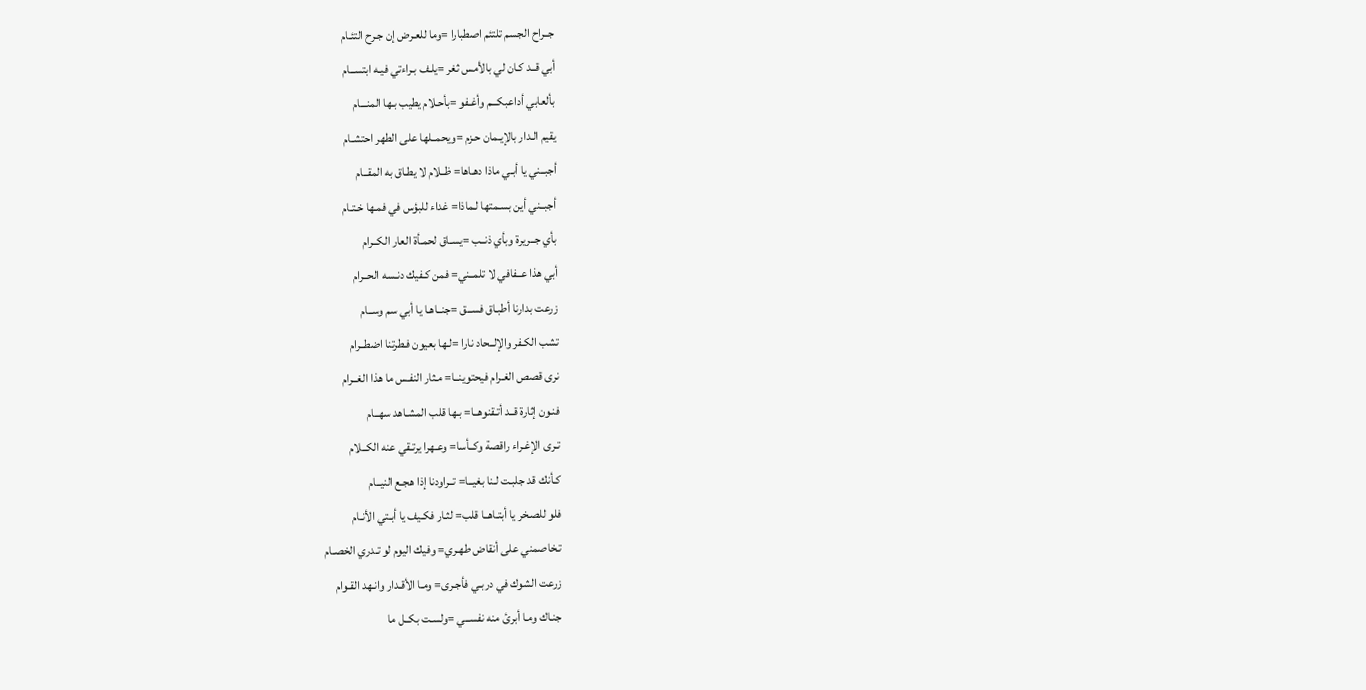جــراح الجسم تلتئم اصطبارا =وما للعـرض إن جـرح التئـام
أبي قــد كـان لي بالأمس ثغر =يلـف بـراءتي فيـه ابتســام
بألعابي أداعبكـــم وأغـفو =بأحـلام يطيب بـها المنـــام
يقيم الـدار بالإيـمان حـزم =ويحمــلها على الطهر احتشـام
أجبــني يا أبـي ماذا دهـاها= ظــلام لا يطـاق به المقــام
أجبــني أين بسـمتها لـماذا= غداء للبؤس في فمـها خـتـام
بأي جــريرة وبأي ذنــب =يسـاق لحمـأة العار الكــرام
أبي هذا عــفافي لا تلمــني= فمن كـفيك دنـسه الحــرام
زرعت بدارنا أطبـاق فســق =جنــاهـا يا أبي سم وســام
تشب الكـفر والإلــحاد نارا =لـها بعيون فـطرتنا اضطــرام
نرى قصص الغـرام فيحتوينــا= مـثار النفـس ما هذا الغــرام
فنـون إثارة قــد أتـقنوهــا= بـها قلب المشـاهد سهــام
تـرى الإغـراء راقصة وكــأسا= وعـهرا يرتـقي عنه الكــلام
كـأنك قد جلبـت لـنا بغيــا= تــراودنا إذا هجـع النيــام
فلو للصـخر يا أبتـاهــا قلب= لثـار فكـيف يا أبـتي الأنـام
تـخاصمني على أنقاض طهـري= وفيك اليوم لو تـدري الخصـام
زرعت الشوك في دربـي فأجـرى= ومـا الأقـدار وانـهد القـوام
جنـاك ومـا أبرئ منه نفســي =ولسـت بكــل ما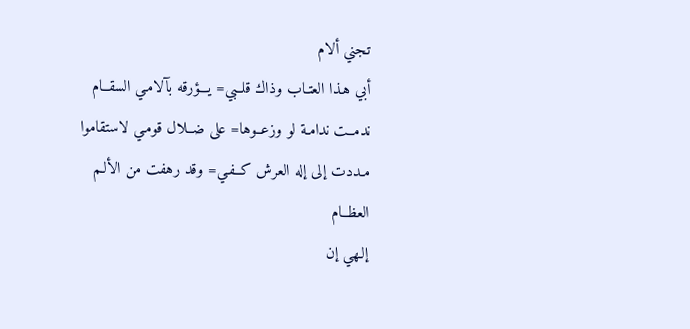تـجني ألام
أبي هـذا العتـاب وذاك قلــبي= يـــؤرقه بآلامـي السقــام
ندمــت ندامـة لو وزعــوها= على ضــلال قومـي لاستقاموا
مـددت إلى إله العرش كــفـي= وقد رهفت من الألـم العظــام
إلـهي إن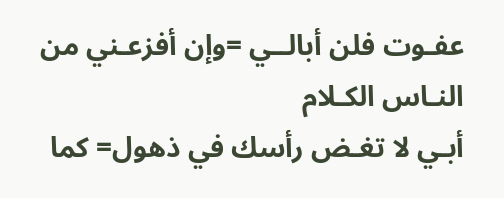عفـوت فلن أبالــي =وإن أفزعـني من النـاس الكـلام
أبـي لا تغـض رأسك في ذهول= كما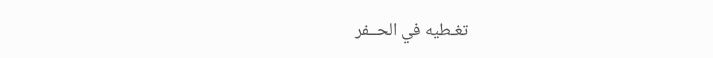تغـطيه في الحــفر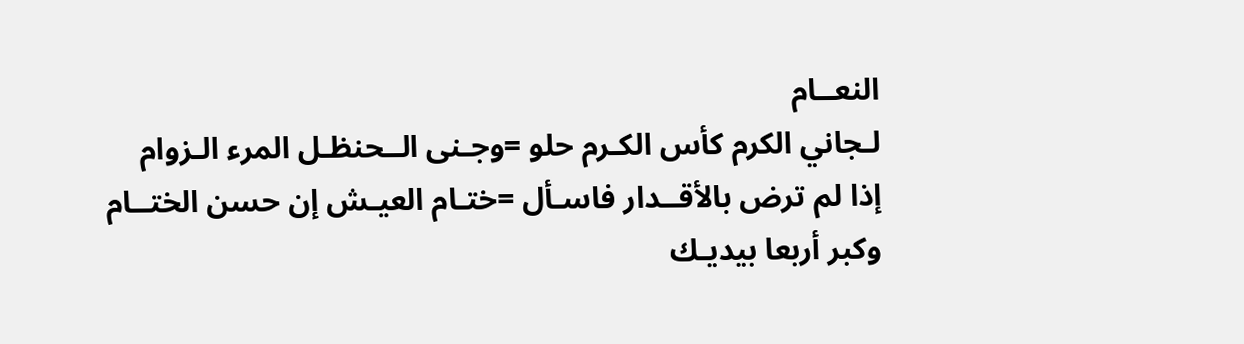النعــام
لـجاني الكرم كأس الكـرم حلو =وجـنى الــحنظـل المرء الـزوام
إذا لم ترض بالأقــدار فاسـأل =ختـام العيـش إن حسن الختــام
وكبر أربعا بيديـك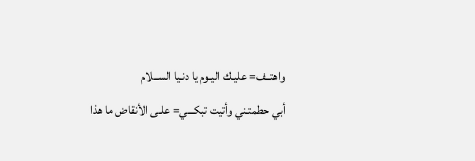واهتــف= عليـك اليـوم يا دنـيا الســلام
أبي حطمتـني وأتيت تبكـــي= علـى الأنقاض ما هذا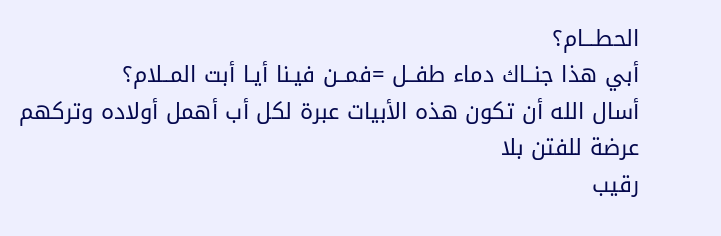الحطـــام؟
أبي هذا جنــاك دماء طفــل =فمــن فيـنا أيـا أبت المــلام؟
أسال الله أن تكون هذه الأبيات عبرة لكل أب أهمل أولاده وتركهم عرضة للفتن بلا
رقيب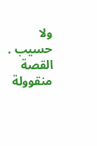ولا حسيب .
القصة منقوولة